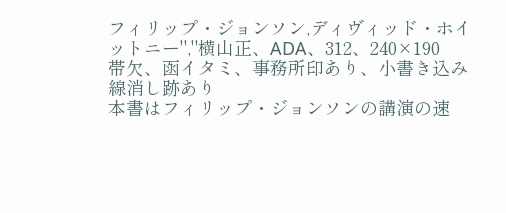フィリップ・ジョンソン,ディヴィッド・ホイットニー","横山正、ADA、312、240×190
帯欠、函イタミ、事務所印あり、小書き込み線消し跡あり
本書はフィリップ・ジョンソンの講演の速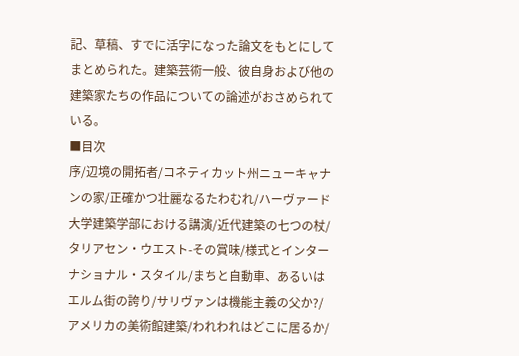記、草稿、すでに活字になった論文をもとにしてまとめられた。建築芸術一般、彼自身および他の建築家たちの作品についての論述がおさめられている。
■目次
序/辺境の開拓者/コネティカット州ニューキャナンの家/正確かつ壮麗なるたわむれ/ハーヴァード大学建築学部における講演/近代建築の七つの杖/タリアセン・ウエスト-その賞味/様式とインターナショナル・スタイル/まちと自動車、あるいはエルム街の誇り/サリヴァンは機能主義の父か?/アメリカの美術館建築/われわれはどこに居るか/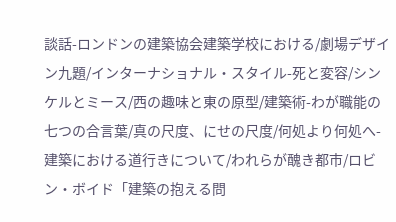談話-ロンドンの建築協会建築学校における/劇場デザイン九題/インターナショナル・スタイル-死と変容/シンケルとミース/西の趣味と東の原型/建築術-わが職能の七つの合言葉/真の尺度、にせの尺度/何処より何処へ-建築における道行きについて/われらが醜き都市/ロビン・ボイド「建築の抱える問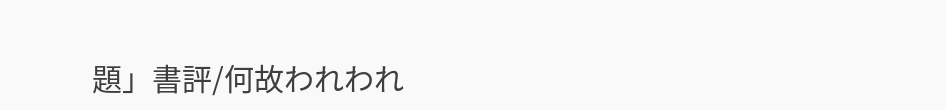題」書評/何故われわれ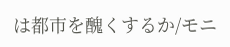は都市を醜くするか/モニ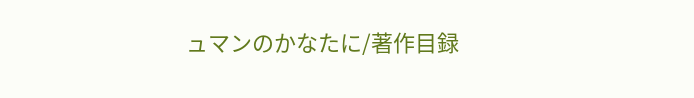ュマンのかなたに/著作目録